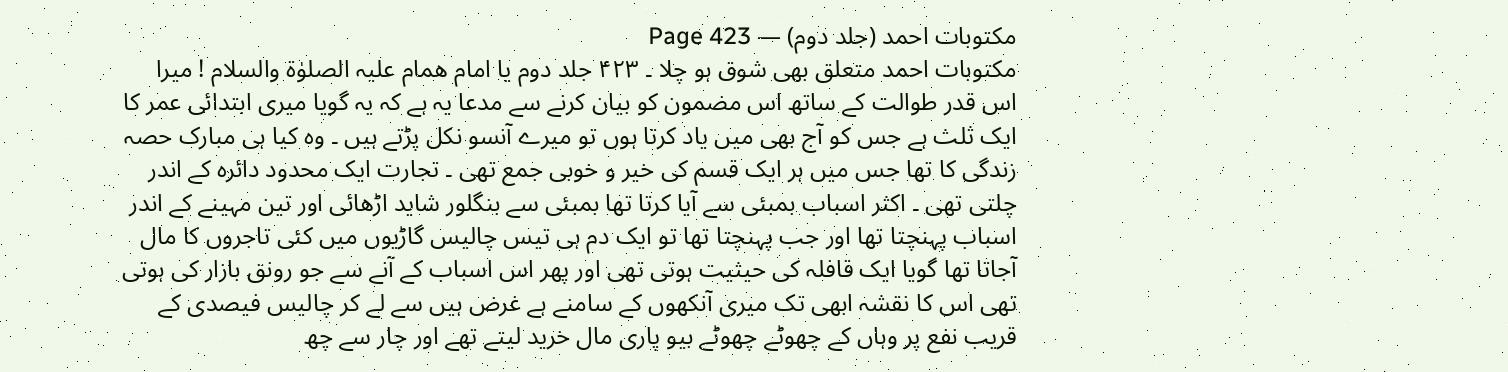مکتوبات احمد (جلد دوم) — Page 423
مکتوبات احمد متعلق بھی شوق ہو چلا ۔ ۴۲۳ جلد دوم یا امام همام علیہ الصلوٰۃ والسلام ! میرا اس قدر طوالت کے ساتھ اس مضمون کو بیان کرنے سے مدعا یہ ہے کہ یہ گویا میری ابتدائی عمر کا ایک ثلث ہے جس کو آج بھی میں یاد کرتا ہوں تو میرے آنسو نکل پڑتے ہیں ۔ وہ کیا ہی مبارک حصہ زندگی کا تھا جس میں ہر ایک قسم کی خیر و خوبی جمع تھی ۔ تجارت ایک محدود دائرہ کے اندر چلتی تھی ۔ اکثر اسباب بمبئی سے آیا کرتا تھا بمبئی سے بنگلور شاید اڑھائی اور تین مہینے کے اندر اسباب پہنچتا تھا اور جب پہنچتا تھا تو ایک دم ہی تیس چالیس گاڑیوں میں کئی تاجروں کا مال آجاتا تھا گویا ایک قافلہ کی حیثیت ہوتی تھی اور پھر اس اسباب کے آنے سے جو رونق بازار کی ہوتی تھی اس کا نقشہ ابھی تک میری آنکھوں کے سامنے ہے غرض ہیں سے لے کر چالیس فیصدی کے قریب نفع پر وہاں کے چھوٹے چھوٹے بیو پاری مال خرید لیتے تھے اور چار سے چھ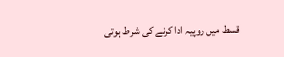قسط میں روپیہ ادا کرنے کی شرط ہوتی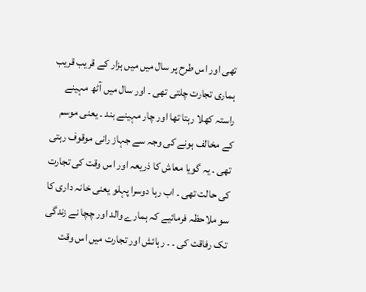تھی اور اس طرح پر سال میں میں ہزار کے قریب قریب ہماری تجارت چلتی تھی ۔ اور سال میں آٹھ مہینے راستہ کھلا رہتا تھا اور چار مہینے بند ۔ یعنی موسم کے مخالف ہونے کی وجہ سے جہاز رانی موقوف رہتی تھی ۔ یہ گویا معاش کا ذریعہ اور اس وقت کی تجارت کی حالت تھی ۔ اب رہا دوسرا پہلو یعنی خانہ داری کا سو ملاحظہ فرمائیے کہ ہمارے والد اور چچا نے زندگی تک رفاقت کی ۔ ۔ رہائش اور تجارت میں اس وقت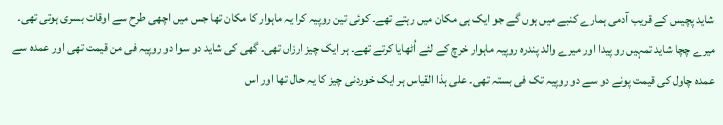شاید پچیس کے قریب آدمی ہمارے کنبے میں ہوں گے جو ایک ہی مکان میں رہتے تھے۔ کوئی تین روپیہ کرا یہ ماہوار کا مکان تھا جس میں اچھی طرح سے اوقات بسری ہوتی تھی۔ میرے چچا شاید تمہیں رو پیدا اور میرے والد پندرہ روپیہ ماہوار خرچ کے لئے اُٹھایا کرتے تھے۔ ہر ایک چیز ارزاں تھی۔ گھی کی شاید دو سوا دو روپیہ فی من قیمت تھی اور عمدہ سے عمدہ چاول کی قیمت پونے دو سے دو روپیہ تک فی بستہ تھی۔ علی ہذا القیاس ہر ایک خوردنی چیز کا یہ حال تھا اور اس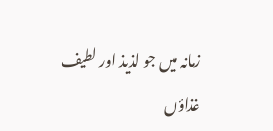زمانہ میں جو لذیذ اور لطیف غذاؤں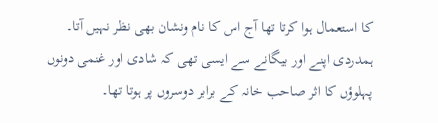کا استعمال ہوا کرتا تھا آج اس کا نام ونشان بھی نظر نہیں آتا۔ ہمدردی اپنے اور بیگانے سے ایسی تھی کہ شادی اور غنمی دونوں پہلوؤں کا اثر صاحب خانہ کے برابر دوسروں پر ہوتا تھا۔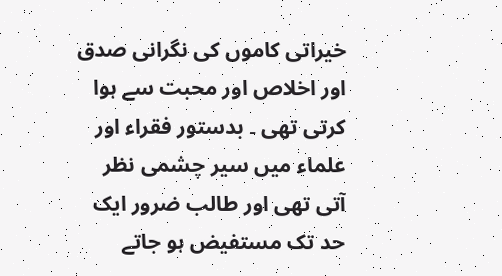خیراتی کاموں کی نگرانی صدق اور اخلاص اور محبت سے ہوا کرتی تھی ۔ بدستور فقراء اور علماء میں سیر چشمی نظر آتی تھی اور طالب ضرور ایک حد تک مستفیض ہو جاتے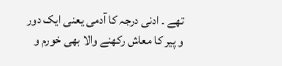تھے ۔ ادنی درجہ کا آدمی یعنی ایک دور و پیر کا معاش رکھنے والا بھی خورم و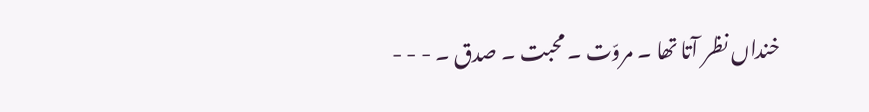خنداں نظر آتا تھا ۔ مروّت ۔ محبت ۔ صدق ۔ - - -